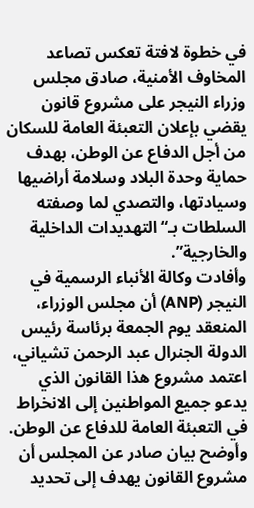في خطوة لافتة تعكس تصاعد المخاوف الأمنية، صادق مجلس وزراء النيجر على مشروع قانون يقضي بإعلان التعبئة العامة للسكان من أجل الدفاع عن الوطن، بهدف حماية وحدة البلاد وسلامة أراضيها وسيادتها، والتصدي لما وصفته السلطات بـ“التهديدات الداخلية والخارجية”.
وأفادت وكالة الأنباء الرسمية في النيجر (ANP) أن مجلس الوزراء، المنعقد يوم الجمعة برئاسة رئيس الدولة الجنرال عبد الرحمن تشياني، اعتمد مشروع هذا القانون الذي يدعو جميع المواطنين إلى الانخراط في التعبئة العامة للدفاع عن الوطن.
وأوضح بيان صادر عن المجلس أن مشروع القانون يهدف إلى تحديد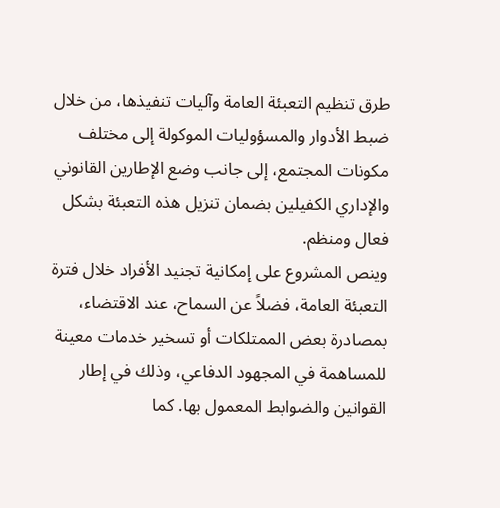طرق تنظيم التعبئة العامة وآليات تنفيذها، من خلال ضبط الأدوار والمسؤوليات الموكولة إلى مختلف مكونات المجتمع، إلى جانب وضع الإطارين القانوني والإداري الكفيلين بضمان تنزيل هذه التعبئة بشكل فعال ومنظم.
وينص المشروع على إمكانية تجنيد الأفراد خلال فترة التعبئة العامة، فضلاً عن السماح، عند الاقتضاء، بمصادرة بعض الممتلكات أو تسخير خدمات معينة للمساهمة في المجهود الدفاعي، وذلك في إطار القوانين والضوابط المعمول بها. كما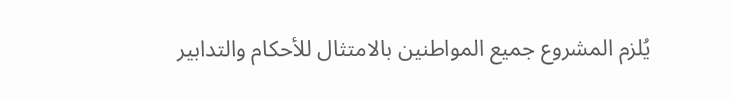يُلزم المشروع جميع المواطنين بالامتثال للأحكام والتدابير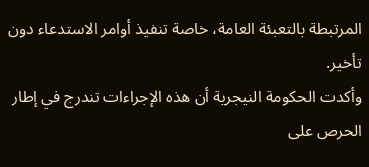المرتبطة بالتعبئة العامة، خاصة تنفيذ أوامر الاستدعاء دون تأخير.
وأكدت الحكومة النيجرية أن هذه الإجراءات تندرج في إطار الحرص على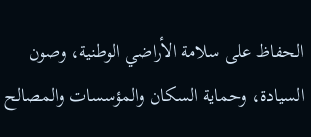الحفاظ على سلامة الأراضي الوطنية، وصون السيادة، وحماية السكان والمؤسسات والمصالح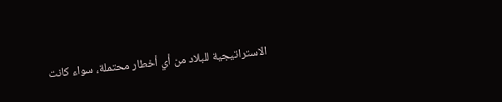الاستراتيجية للبلاد من أي أخطار محتملة، سواء كانت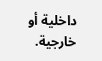داخلية أو خارجية.